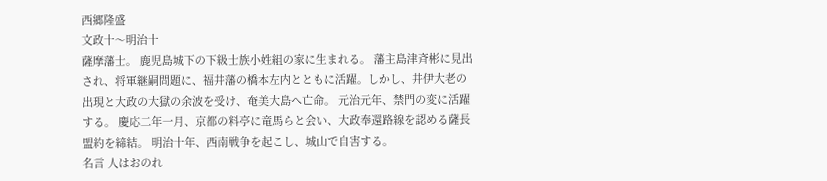西郷隆盛
文政十〜明治十
薩摩藩士。 鹿児島城下の下級士族小姓組の家に生まれる。 藩主島津斉彬に見出され、将軍継嗣問題に、福井藩の橋本左内とともに活躍。しかし、井伊大老の出現と大政の大獄の余波を受け、奄美大島へ亡命。 元治元年、禁門の変に活躍する。 慶応二年一月、京都の料亭に竜馬らと会い、大政奉還路線を認める薩長盟約を締結。 明治十年、西南戦争を起こし、城山で自害する。
名言 人はおのれ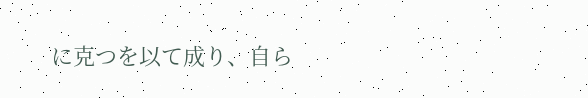に克つを以て成り、自ら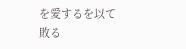を愛するを以て敗る